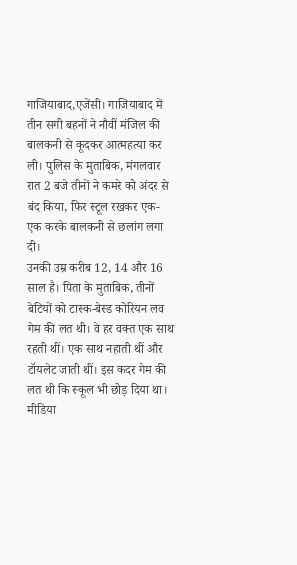गाजियाबाद,एजेंसी। गाजियाबाद में तीन सगी बहनों ने नौवीं मंजिल की बालकनी से कूदकर आत्महत्या कर ली। पुलिस के मुताबिक, मंगलवार रात 2 बजे तीनों ने कमरे को अंदर से बंद किया, फिर स्टूल रखकर एक-एक करके बालकनी से छलांग लगा दी।
उनकी उम्र करीब 12, 14 और 16 साल है। पिता के मुताबिक, तीनों बेटियों को टास्क-बेस्ड कोरियन लव गेम की लत थी। वे हर वक्त एक साथ रहती थीं। एक साथ नहाती थीं और टॉयलेट जाती थीं। इस कदर गेम की लत थी कि स्कूल भी छोड़ दिया था।
मीडिया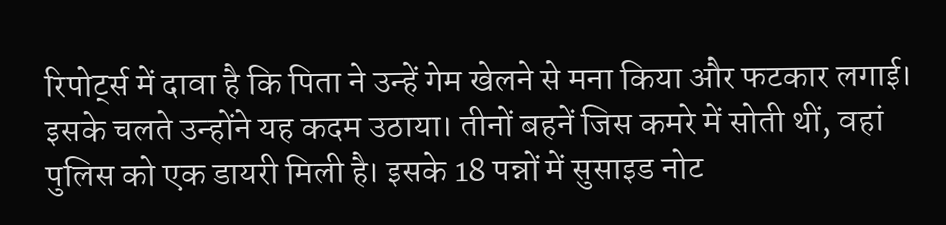रिपोर्ट्स में दावा है कि पिता ने उन्हें गेम खेलने से मना किया और फटकार लगाई। इसके चलते उन्होंने यह कदम उठाया। तीनों बहनें जिस कमरे में सोती थीं, वहां पुलिस को एक डायरी मिली है। इसके 18 पन्नों में सुसाइड नोट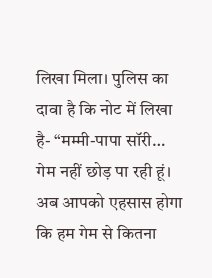लिखा मिला। पुलिस का दावा है कि नोट में लिखा है- “मम्मी-पापा सॉरी… गेम नहीं छोड़ पा रही हूं। अब आपको एहसास होगा कि हम गेम से कितना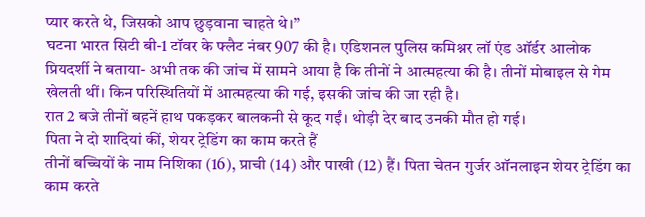प्यार करते थे, जिसको आप छुड़वाना चाहते थे।”
घटना भारत सिटी बी-1 टॉवर के फ्लैट नंबर 907 की है। एडिशनल पुलिस कमिश्नर लॉ एंड ऑर्डर आलोक प्रियदर्शी ने बताया- अभी तक की जांच में सामने आया है कि तीनों ने आत्महत्या की है। तीनों मोबाइल से गेम खेलती थीं। किन परिस्थितियों में आत्महत्या की गई, इसकी जांच की जा रही है।
रात 2 बजे तीनों बहनें हाथ पकड़कर बालकनी से कूद गईं। थोड़ी देर बाद उनकी मौत हो गई।
पिता ने दो शादियां कीं, शेयर ट्रेडिंग का काम करते हैं
तीनों बच्चियों के नाम निशिका (16), प्राची (14) और पाखी (12) हैं। पिता चेतन गुर्जर ऑनलाइन शेयर ट्रेडिंग का काम करते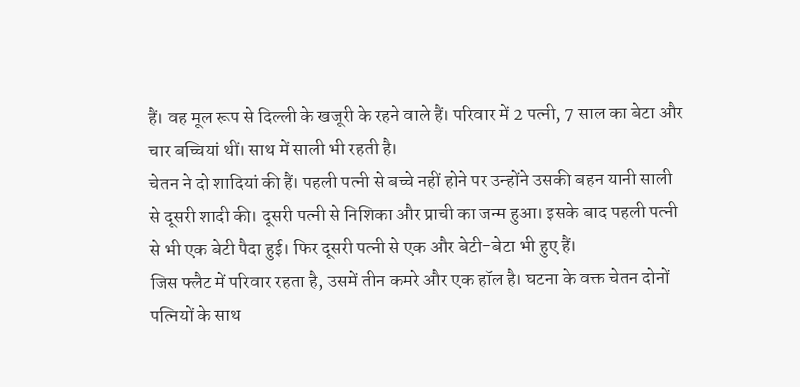हैं। वह मूल रूप से दिल्ली के खजूरी के रहने वाले हैं। परिवार में 2 पत्नी, 7 साल का बेटा और चार बच्चियां थीं। साथ में साली भी रहती है।
चेतन ने दो शादियां की हैं। पहली पत्नी से बच्चे नहीं होने पर उन्होंने उसकी बहन यानी साली से दूसरी शादी की। दूसरी पत्नी से निशिका और प्राची का जन्म हुआ। इसके बाद पहली पत्नी से भी एक बेटी पैदा हुई। फिर दूसरी पत्नी से एक और बेटी-बेटा भी हुए हैं।
जिस फ्लैट में परिवार रहता है, उसमें तीन कमरे और एक हॉल है। घटना के वक्त चेतन दोनों पत्नियों के साथ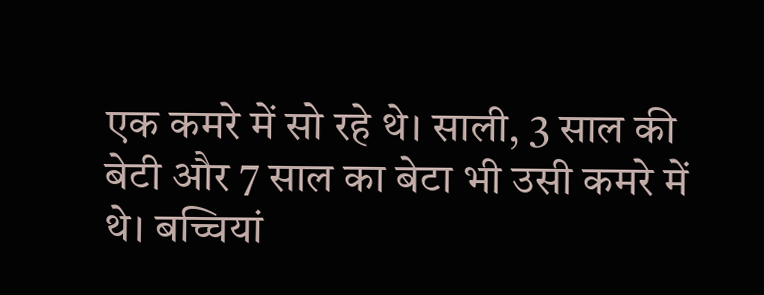एक कमरे में सो रहे थे। साली, 3 साल की बेटी और 7 साल का बेटा भी उसी कमरे में थे। बच्चियां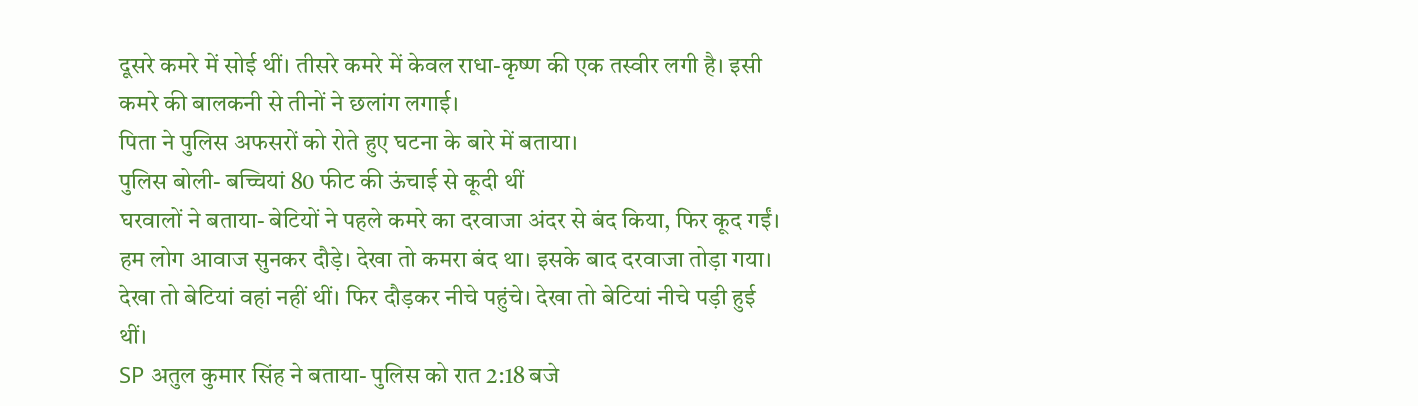दूसरे कमरे में सोई थीं। तीसरे कमरे में केवल राधा-कृष्ण की एक तस्वीर लगी है। इसी कमरे की बालकनी से तीनों ने छलांग लगाई।
पिता ने पुलिस अफसरों को रोते हुए घटना के बारे में बताया।
पुलिस बोली- बच्चियां 80 फीट की ऊंचाई से कूदी थीं
घरवालों ने बताया- बेटियों ने पहले कमरे का दरवाजा अंदर से बंद किया, फिर कूद गईं। हम लोग आवाज सुनकर दौड़े। देखा तो कमरा बंद था। इसके बाद दरवाजा तोड़ा गया। देखा तो बेटियां वहां नहीं थीं। फिर दौड़कर नीचे पहुंचे। देखा तो बेटियां नीचे पड़ी हुई थीं।
SP अतुल कुमार सिंह ने बताया- पुलिस को रात 2:18 बजे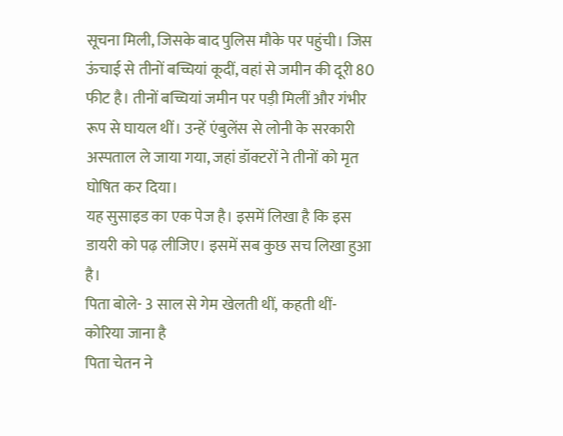सूचना मिली, जिसके बाद पुलिस मौके पर पहुंची। जिस ऊंचाई से तीनों बच्चियां कूदीं, वहां से जमीन की दूरी 80 फीट है। तीनों बच्चियां जमीन पर पड़ी मिलीं और गंभीर रूप से घायल थीं। उन्हें एंबुलेंस से लोनी के सरकारी अस्पताल ले जाया गया, जहां डॉक्टरों ने तीनों को मृत घोषित कर दिया।
यह सुसाइड का एक पेज है। इसमें लिखा है कि इस डायरी को पढ़ लीजिए। इसमें सब कुछ सच लिखा हुआ है।
पिता बोले- 3 साल से गेम खेलती थीं, कहती थीं- कोरिया जाना है
पिता चेतन ने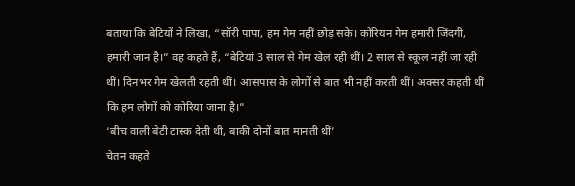बताया कि बेटियों ने लिखा, “सॉरी पापा, हम गेम नहीं छोड़ सके। कोरियन गेम हमारी जिंदगी, हमारी जान है।” वह कहते हैं, “बेटियां 3 साल से गेम खेल रही थीं। 2 साल से स्कूल नहीं जा रही थीं। दिनभर गेम खेलती रहती थीं। आसपास के लोगों से बात भी नहीं करती थीं। अक्सर कहती थीं कि हम लोगों को कोरिया जाना है।”
‘बीच वाली बेटी टास्क देती थी, बाकी दोनों बात मानती थीं’
चेतन कहते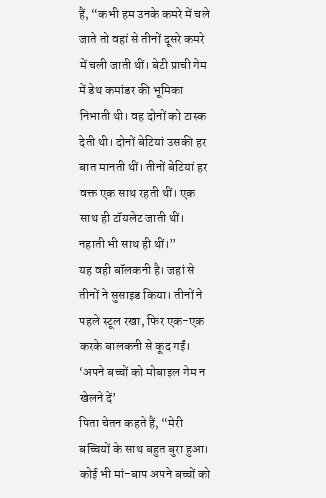हैं, “कभी हम उनके कमरे में चले जाते तो वहां से तीनों दूसरे कमरे में चली जाती थीं। बेटी प्राची गेम में डेथ कमांडर की भूमिका निभाती थी। वह दोनों को टास्क देती थी। दोनों बेटियां उसकी हर बात मानती थीं। तीनों बेटियां हर वक्त एक साथ रहती थीं। एक साथ ही टॉयलेट जाती थीं। नहाती भी साथ ही थीं।”
यह वही बॉलकनी है। जहां से तीनों ने सुसाइड किया। तीनों ने पहले स्टूल रखा, फिर एक-एक करके बालकनी से कूद गईं।
‘अपने बच्चों को मोबाइल गेम न खेलने दें’
पिता चेतन कहते हैं, “मेरी बच्चियों के साथ बहुत बुरा हुआ। कोई भी मां-बाप अपने बच्चों को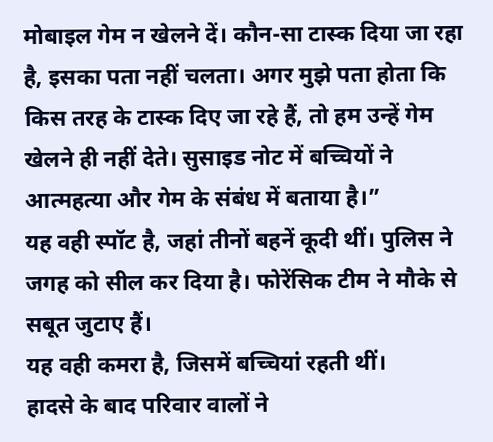मोबाइल गेम न खेलने दें। कौन-सा टास्क दिया जा रहा है, इसका पता नहीं चलता। अगर मुझे पता होता कि किस तरह के टास्क दिए जा रहे हैं, तो हम उन्हें गेम खेलने ही नहीं देते। सुसाइड नोट में बच्चियों ने आत्महत्या और गेम के संबंध में बताया है।”
यह वही स्पॉट है, जहां तीनों बहनें कूदी थीं। पुलिस ने जगह को सील कर दिया है। फोरेंसिक टीम ने मौके से सबूत जुटाए हैं।
यह वही कमरा है, जिसमें बच्चियां रहती थीं।
हादसे के बाद परिवार वालों ने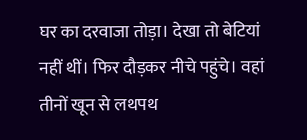घर का दरवाजा तोड़ा। देखा तो बेटियां नहीं थीं। फिर दौड़कर नीचे पहुंचे। वहां तीनों खून से लथपथ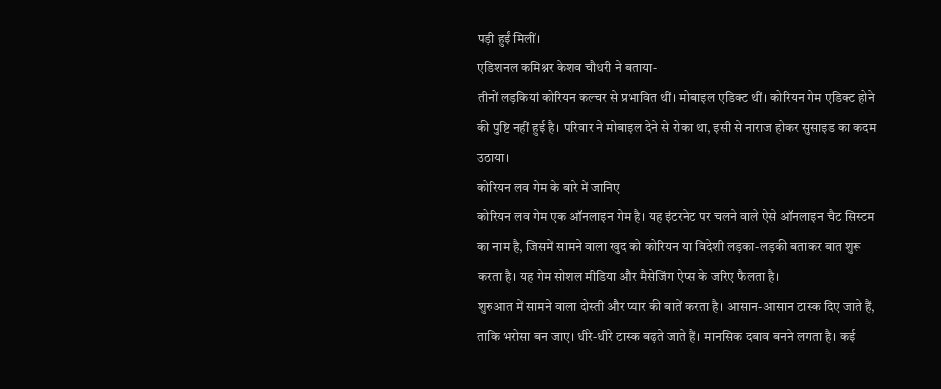पड़ी हुईं मिलीं।
एडिशनल कमिश्नर केशव चौधरी ने बताया-
तीनों लड़कियां कोरियन कल्चर से प्रभावित थीं। मोबाइल एडिक्ट थीं। कोरियन गेम एडिक्ट होने की पुष्टि नहीं हुई है। परिवार ने मोबाइल देने से रोका था, इसी से नाराज होकर सुसाइड का कदम उठाया।
कोरियन लव गेम के बारे में जानिए
कोरियन लव गेम एक ऑनलाइन गेम है। यह इंटरनेट पर चलने वाले ऐसे ऑनलाइन चैट सिस्टम का नाम है, जिसमें सामने वाला खुद को कोरियन या विदेशी लड़का-लड़की बताकर बात शुरू करता है। यह गेम सोशल मीडिया और मैसेजिंग ऐप्स के जरिए फैलता है।
शुरुआत में सामने वाला दोस्ती और प्यार की बातें करता है। आसान-आसान टास्क दिए जाते हैं, ताकि भरोसा बन जाए। धीरे-धीरे टास्क बढ़ते जाते हैं। मानसिक दबाव बनने लगता है। कई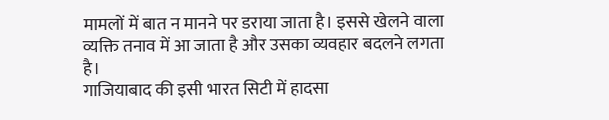मामलों में बात न मानने पर डराया जाता है। इससे खेलने वाला व्यक्ति तनाव में आ जाता है और उसका व्यवहार बदलने लगता है।
गाजियाबाद की इसी भारत सिटी में हादसा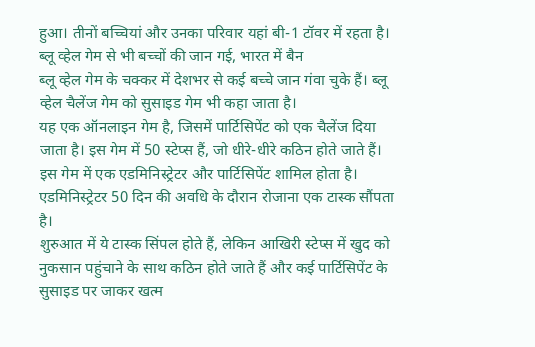हुआ। तीनों बच्चियां और उनका परिवार यहां बी-1 टॉवर में रहता है।
ब्लू व्हेल गेम से भी बच्चों की जान गई, भारत में बैन
ब्लू व्हेल गेम के चक्कर में देशभर से कई बच्चे जान गंवा चुके हैं। ब्लू व्हेल चैलेंज गेम को सुसाइड गेम भी कहा जाता है।
यह एक ऑनलाइन गेम है, जिसमें पार्टिसिपेंट को एक चैलेंज दिया जाता है। इस गेम में 50 स्टेप्स हैं, जो धीरे-धीरे कठिन होते जाते हैं। इस गेम में एक एडमिनिस्ट्रेटर और पार्टिसिपेंट शामिल होता है।
एडमिनिस्ट्रेटर 50 दिन की अवधि के दौरान रोजाना एक टास्क सौंपता है।
शुरुआत में ये टास्क सिंपल होते हैं, लेकिन आखिरी स्टेप्स में खुद को नुकसान पहुंचाने के साथ कठिन होते जाते हैं और कई पार्टिसिपेंट के सुसाइड पर जाकर खत्म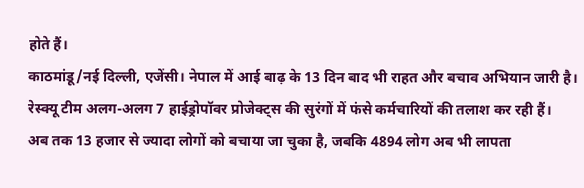होते हैं।
काठमांडू/नई दिल्ली, एजेंसी। नेपाल में आई बाढ़ के 13 दिन बाद भी राहत और बचाव अभियान जारी है। रेस्क्यू टीम अलग-अलग 7 हाईड्रोपॉवर प्रोजेक्ट्स की सुरंगों में फंसे कर्मचारियों की तलाश कर रही हैं।
अब तक 13 हजार से ज्यादा लोगों को बचाया जा चुका है, जबकि 4894 लोग अब भी लापता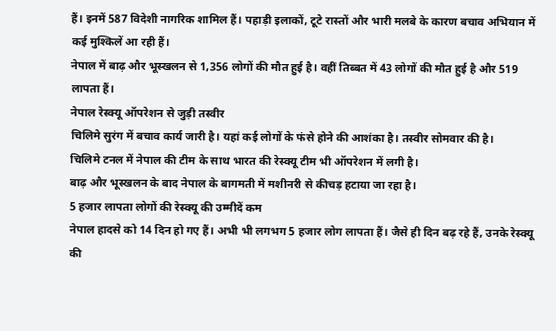हैं। इनमें 587 विदेशी नागरिक शामिल हैं। पहाड़ी इलाकों, टूटे रास्तों और भारी मलबे के कारण बचाव अभियान में कई मुश्किलें आ रही हैं।
नेपाल में बाढ़ और भूस्खलन से 1,356 लोगों की मौत हुई है। वहीं तिब्बत में 43 लोगों की मौत हुई है और 519 लापता हैं।
नेपाल रेस्क्यू ऑपरेशन से जुड़ी तस्वीर
चिलिमे सुरंग में बचाव कार्य जारी है। यहां कई लोगों के फंसे होने की आशंका है। तस्वीर सोमवार की है।
चिलिमे टनल में नेपाल की टीम के साथ भारत की रेस्क्यू टीम भी ऑपरेशन में लगी है।
बाढ़ और भूस्खलन के बाद नेपाल के बागमती में मशीनरी से कीचड़ हटाया जा रहा है।
5 हजार लापता लोगों की रेस्क्यू की उम्मीदें कम
नेपाल हादसे को 14 दिन हो गए हैं। अभी भी लगभग 5 हजार लोग लापता हैं। जैसे ही दिन बढ़ रहे हैं, उनके रेस्क्यू की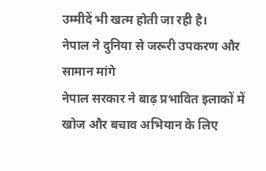उम्मीदें भी खत्म होती जा रही है।
नेपाल ने दुनिया से जरूरी उपकरण और सामान मांगे
नेपाल सरकार ने बाढ़ प्रभावित इलाकों में खोज और बचाव अभियान के लिए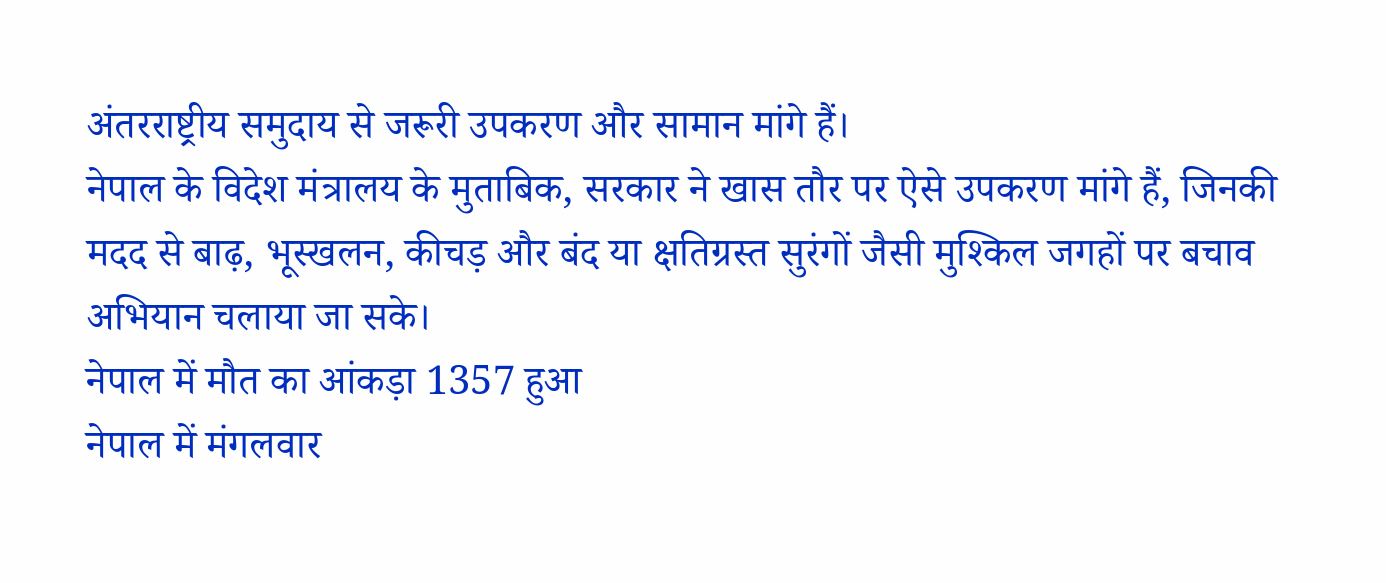अंतरराष्ट्रीय समुदाय से जरूरी उपकरण और सामान मांगे हैं।
नेपाल के विदेश मंत्रालय के मुताबिक, सरकार ने खास तौर पर ऐसे उपकरण मांगे हैं, जिनकी मदद से बाढ़, भूस्खलन, कीचड़ और बंद या क्षतिग्रस्त सुरंगों जैसी मुश्किल जगहों पर बचाव अभियान चलाया जा सके।
नेपाल में मौत का आंकड़ा 1357 हुआ
नेपाल में मंगलवार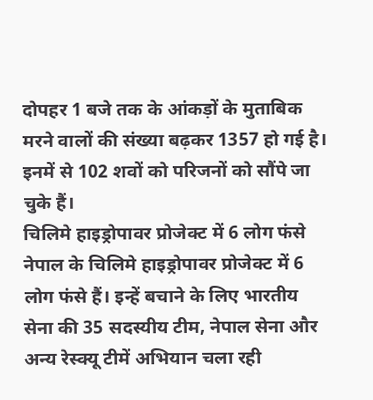दोपहर 1 बजे तक के आंकड़ों के मुताबिक मरने वालों की संख्या बढ़कर 1357 हो गई है। इनमें से 102 शवों को परिजनों को सौंपे जा चुके हैं।
चिलिमे हाइड्रोपावर प्रोजेक्ट में 6 लोग फंसे
नेपाल के चिलिमे हाइड्रोपावर प्रोजेक्ट में 6 लोग फंसे हैं। इन्हें बचाने के लिए भारतीय सेना की 35 सदस्यीय टीम, नेपाल सेना और अन्य रेस्क्यू टीमें अभियान चला रही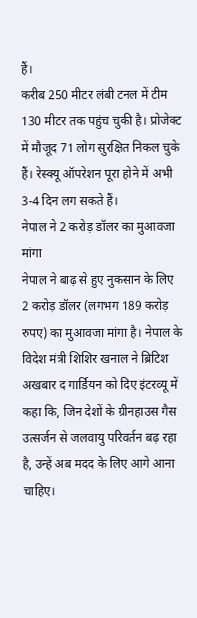हैं।
करीब 250 मीटर लंबी टनल में टीम 130 मीटर तक पहुंच चुकी है। प्रोजेक्ट में मौजूद 71 लोग सुरक्षित निकल चुके हैं। रेस्क्यू ऑपरेशन पूरा होने में अभी 3-4 दिन लग सकते हैं।
नेपाल ने 2 करोड़ डॉलर का मुआवजा मांगा
नेपाल ने बाढ़ से हुए नुकसान के लिए 2 करोड़ डॉलर (लगभग 189 करोड़ रुपए) का मुआवजा मांगा है। नेपाल के विदेश मंत्री शिशिर खनाल ने ब्रिटिश अखबार द गार्डियन को दिए इंटरव्यू में कहा कि, जिन देशों के ग्रीनहाउस गैस उत्सर्जन से जलवायु परिवर्तन बढ़ रहा है, उन्हें अब मदद के लिए आगे आना चाहिए।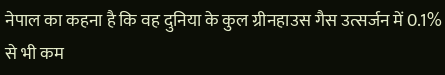नेपाल का कहना है कि वह दुनिया के कुल ग्रीनहाउस गैस उत्सर्जन में 0.1% से भी कम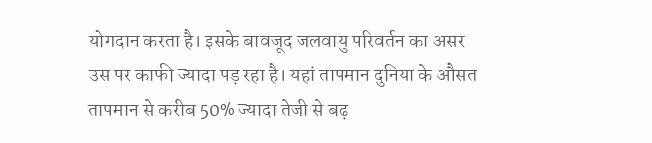योगदान करता है। इसके बावजूद जलवायु परिवर्तन का असर उस पर काफी ज्यादा पड़ रहा है। यहां तापमान दुनिया के औसत तापमान से करीब 50% ज्यादा तेजी से बढ़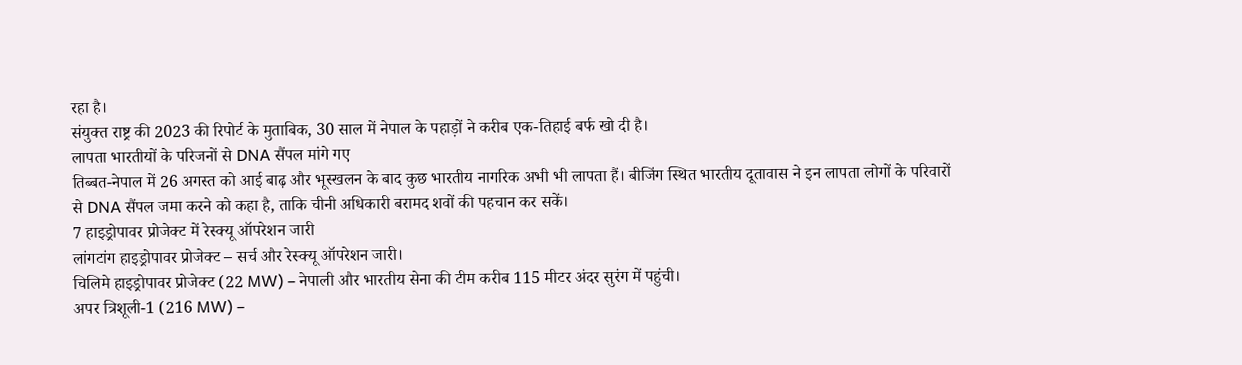रहा है।
संयुक्त राष्ट्र की 2023 की रिपोर्ट के मुताबिक, 30 साल में नेपाल के पहाड़ों ने करीब एक-तिहाई बर्फ खो दी है।
लापता भारतीयों के परिजनों से DNA सैंपल मांगे गए
तिब्बत-नेपाल में 26 अगस्त को आई बाढ़ और भूस्खलन के बाद कुछ भारतीय नागरिक अभी भी लापता हैं। बीजिंग स्थित भारतीय दूतावास ने इन लापता लोगों के परिवारों से DNA सैंपल जमा करने को कहा है, ताकि चीनी अधिकारी बरामद शवों की पहचान कर सकें।
7 हाइड्रोपावर प्रोजेक्ट में रेस्क्यू ऑपरेशन जारी
लांगटांग हाइड्रोपावर प्रोजेक्ट – सर्च और रेस्क्यू ऑपरेशन जारी।
चिलिमे हाइड्रोपावर प्रोजेक्ट (22 MW) – नेपाली और भारतीय सेना की टीम करीब 115 मीटर अंदर सुरंग में पहुंची।
अपर त्रिशूली-1 (216 MW) –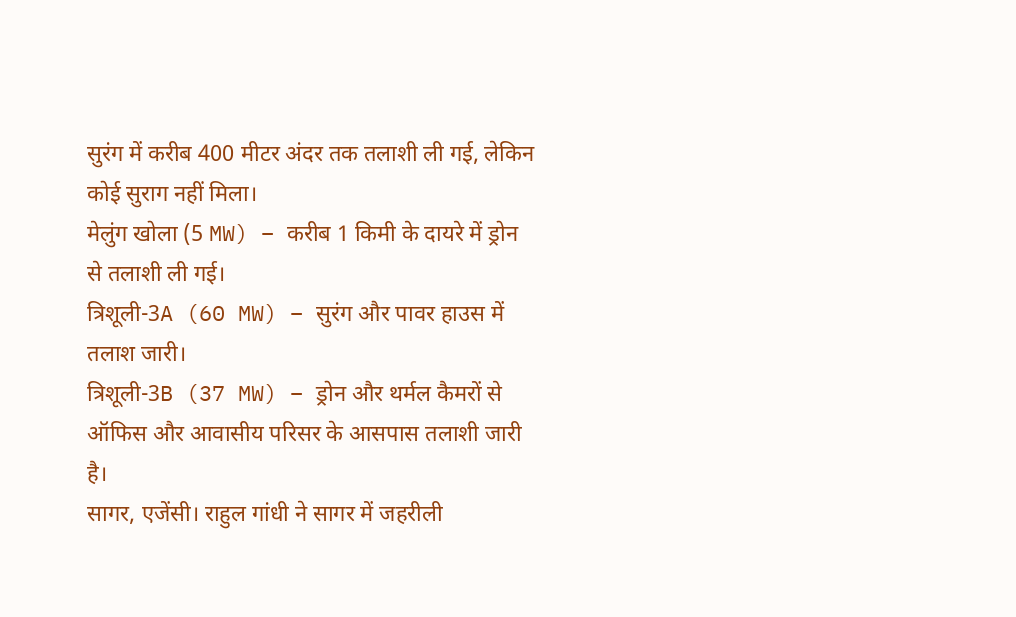सुरंग में करीब 400 मीटर अंदर तक तलाशी ली गई, लेकिन कोई सुराग नहीं मिला।
मेलुंग खोला (5 MW) – करीब 1 किमी के दायरे में ड्रोन से तलाशी ली गई।
त्रिशूली-3A (60 MW) – सुरंग और पावर हाउस में तलाश जारी।
त्रिशूली-3B (37 MW) – ड्रोन और थर्मल कैमरों से ऑफिस और आवासीय परिसर के आसपास तलाशी जारी है।
सागर, एजेंसी। राहुल गांधी ने सागर में जहरीली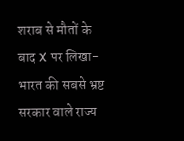शराब से मौतों के बाद X पर लिखा- भारत की सबसे भ्रष्ट सरकार वाले राज्य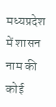मध्यप्रदेश में शासन नाम की कोई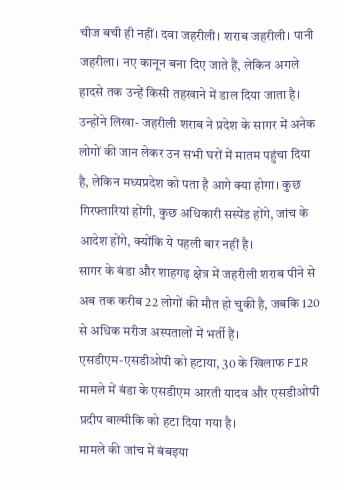चीज बची ही नहीं। दवा जहरीली। शराब जहरीली। पानी जहरीला। नए कानून बना दिए जाते हैं, लेकिन अगले हादसे तक उन्हें किसी तहखाने में डाल दिया जाता है।
उन्होंने लिखा- जहरीली शराब ने प्रदेश के सागर में अनेक लोगों की जान लेकर उन सभी घरों में मातम पहुंचा दिया है, लेकिन मध्यप्रदेश को पता है आगे क्या होगा। कुछ गिरफ्तारियां होंगी, कुछ अधिकारी सस्पेंड होंगे, जांच के आदेश होंगे, क्योंकि ये पहली बार नहीं है।
सागर के बंडा और शाहगढ़ क्षेत्र में जहरीली शराब पीने से अब तक करीब 22 लोगों की मौत हो चुकी है, जबकि 120 से अधिक मरीज अस्पतालों में भर्ती हैं।
एसडीएम-एसडीओपी को हटाया, 30 के खिलाफ FIR
मामले में बंडा के एसडीएम आरती यादव और एसडीओपी प्रदीप बाल्मीकि को हटा दिया गया है।
मामले की जांच में बंबइया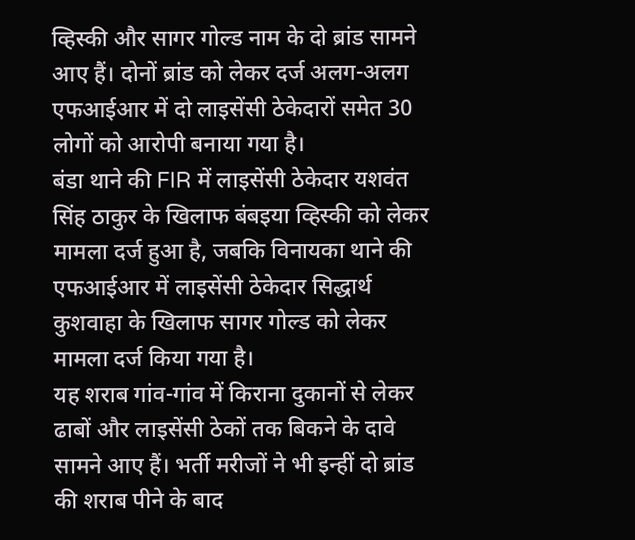व्हिस्की और सागर गोल्ड नाम के दो ब्रांड सामने आए हैं। दोनों ब्रांड को लेकर दर्ज अलग-अलग एफआईआर में दो लाइसेंसी ठेकेदारों समेत 30 लोगों को आरोपी बनाया गया है।
बंडा थाने की FIR में लाइसेंसी ठेकेदार यशवंत सिंह ठाकुर के खिलाफ बंबइया व्हिस्की को लेकर मामला दर्ज हुआ है, जबकि विनायका थाने की एफआईआर में लाइसेंसी ठेकेदार सिद्धार्थ कुशवाहा के खिलाफ सागर गोल्ड को लेकर मामला दर्ज किया गया है।
यह शराब गांव-गांव में किराना दुकानों से लेकर ढाबों और लाइसेंसी ठेकों तक बिकने के दावे सामने आए हैं। भर्ती मरीजों ने भी इन्हीं दो ब्रांड की शराब पीने के बाद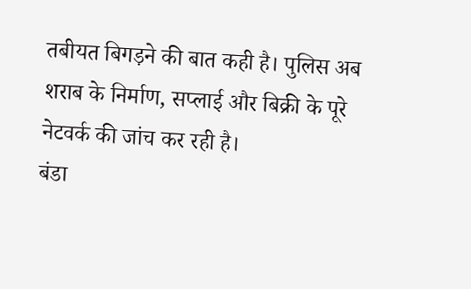तबीयत बिगड़ने की बात कही है। पुलिस अब शराब के निर्माण, सप्लाई और बिक्री के पूरे नेटवर्क की जांच कर रही है।
बंडा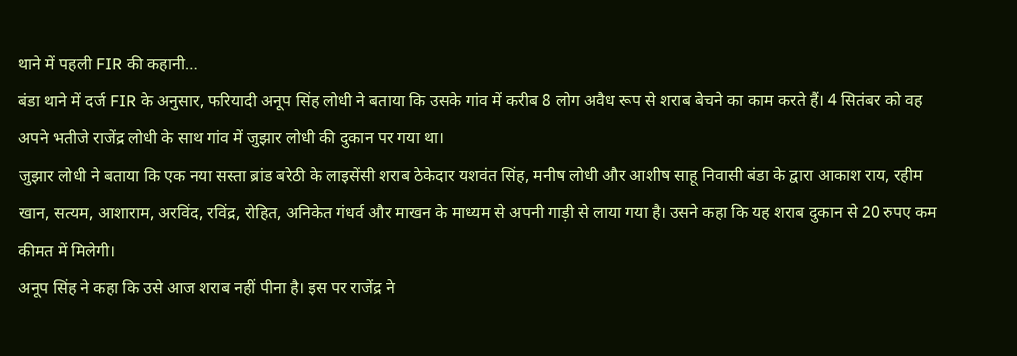थाने में पहली FIR की कहानी…
बंडा थाने में दर्ज FIR के अनुसार, फरियादी अनूप सिंह लोधी ने बताया कि उसके गांव में करीब 8 लोग अवैध रूप से शराब बेचने का काम करते हैं। 4 सितंबर को वह अपने भतीजे राजेंद्र लोधी के साथ गांव में जुझार लोधी की दुकान पर गया था।
जुझार लोधी ने बताया कि एक नया सस्ता ब्रांड बरेठी के लाइसेंसी शराब ठेकेदार यशवंत सिंह, मनीष लोधी और आशीष साहू निवासी बंडा के द्वारा आकाश राय, रहीम खान, सत्यम, आशाराम, अरविंद, रविंद्र, रोहित, अनिकेत गंधर्व और माखन के माध्यम से अपनी गाड़ी से लाया गया है। उसने कहा कि यह शराब दुकान से 20 रुपए कम कीमत में मिलेगी।
अनूप सिंह ने कहा कि उसे आज शराब नहीं पीना है। इस पर राजेंद्र ने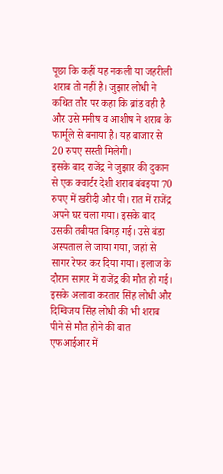पूछा कि कहीं यह नकली या जहरीली शराब तो नहीं है। जुझार लोधी ने कथित तौर पर कहा कि ब्रांड वही है और उसे मनीष व आशीष ने शराब के फार्मूले से बनाया है। यह बाजार से 20 रुपए सस्ती मिलेगी।
इसके बाद राजेंद्र ने जुझार की दुकान से एक क्वार्टर देशी शराब बंबइया 70 रुपए में खरीदी और पी। रात में राजेंद्र अपने घर चला गया। इसके बाद उसकी तबीयत बिगड़ गई। उसे बंडा अस्पताल ले जाया गया, जहां से सागर रेफर कर दिया गया। इलाज के दौरान सागर में राजेंद्र की मौत हो गई। इसके अलावा करतार सिंह लोधी और दिग्विजय सिंह लोधी की भी शराब पीने से मौत होने की बात एफआईआर में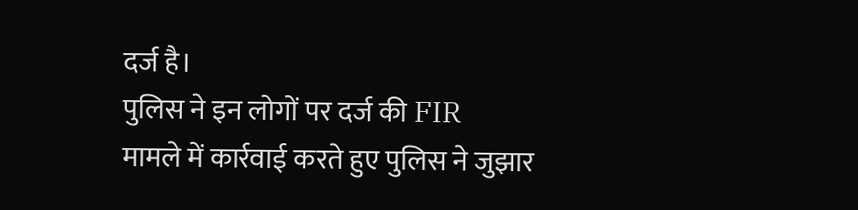दर्ज है।
पुलिस ने इन लोगों पर दर्ज की FIR
मामले में कार्रवाई करते हुए पुलिस ने जुझार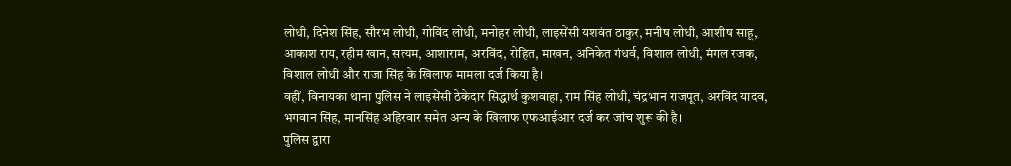लोधी, दिनेश सिंह, सौरभ लोधी, गोविंद लोधी, मनोहर लोधी, लाइसेंसी यशवंत ठाकुर, मनीष लोधी, आशीष साहू, आकाश राय, रहीम खान, सत्यम, आशाराम, अरविंद, रोहित, माखन, अनिकेत गंधर्व, विशाल लोधी, मंगल रजक, विशाल लोधी और राजा सिंह के खिलाफ मामला दर्ज किया है।
वहीं, विनायका थाना पुलिस ने लाइसेंसी ठेकेदार सिद्धार्थ कुशवाहा, राम सिंह लोधी, चंद्रभान राजपूत, अरविंद यादव, भगवान सिंह, मानसिंह अहिरवार समेत अन्य के खिलाफ एफआईआर दर्ज कर जांच शुरू की है।
पुलिस द्वारा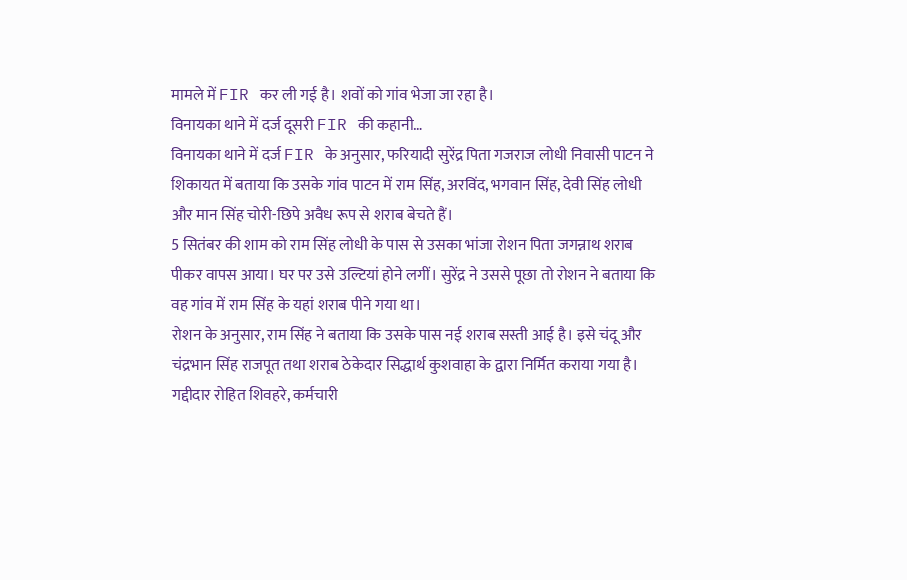मामले में FIR कर ली गई है। शवों को गांव भेजा जा रहा है।
विनायका थाने में दर्ज दूसरी FIR की कहानी…
विनायका थाने में दर्ज FIR के अनुसार, फरियादी सुरेंद्र पिता गजराज लोधी निवासी पाटन ने शिकायत में बताया कि उसके गांव पाटन में राम सिंह, अरविंद, भगवान सिंह, देवी सिंह लोधी और मान सिंह चोरी-छिपे अवैध रूप से शराब बेचते हैं।
5 सितंबर की शाम को राम सिंह लोधी के पास से उसका भांजा रोशन पिता जगन्नाथ शराब पीकर वापस आया। घर पर उसे उल्टियां होने लगीं। सुरेंद्र ने उससे पूछा तो रोशन ने बताया कि वह गांव में राम सिंह के यहां शराब पीने गया था।
रोशन के अनुसार, राम सिंह ने बताया कि उसके पास नई शराब सस्ती आई है। इसे चंदू और चंद्रभान सिंह राजपूत तथा शराब ठेकेदार सिद्धार्थ कुशवाहा के द्वारा निर्मित कराया गया है। गद्दीदार रोहित शिवहरे, कर्मचारी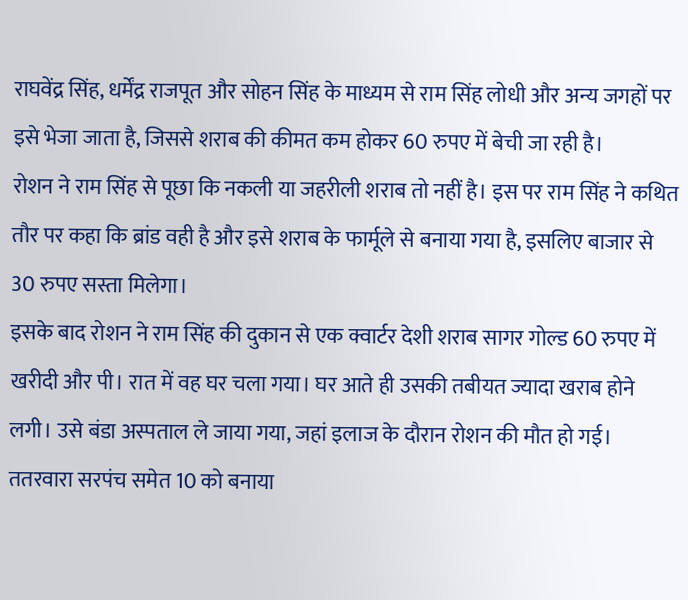राघवेंद्र सिंह, धर्मेंद्र राजपूत और सोहन सिंह के माध्यम से राम सिंह लोधी और अन्य जगहों पर इसे भेजा जाता है, जिससे शराब की कीमत कम होकर 60 रुपए में बेची जा रही है।
रोशन ने राम सिंह से पूछा कि नकली या जहरीली शराब तो नहीं है। इस पर राम सिंह ने कथित तौर पर कहा कि ब्रांड वही है और इसे शराब के फार्मूले से बनाया गया है, इसलिए बाजार से 30 रुपए सस्ता मिलेगा।
इसके बाद रोशन ने राम सिंह की दुकान से एक क्वार्टर देशी शराब सागर गोल्ड 60 रुपए में खरीदी और पी। रात में वह घर चला गया। घर आते ही उसकी तबीयत ज्यादा खराब होने लगी। उसे बंडा अस्पताल ले जाया गया, जहां इलाज के दौरान रोशन की मौत हो गई।
ततरवारा सरपंच समेत 10 को बनाया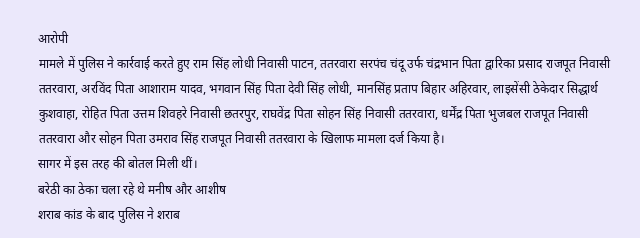आरोपी
मामले में पुलिस ने कार्रवाई करते हुए राम सिंह लोधी निवासी पाटन, ततरवारा सरपंच चंदू उर्फ चंद्रभान पिता द्वारिका प्रसाद राजपूत निवासी ततरवारा, अरविंद पिता आशाराम यादव, भगवान सिंह पिता देवी सिंह लोधी, मानसिंह प्रताप बिहार अहिरवार, लाइसेंसी ठेकेदार सिद्धार्थ कुशवाहा, रोहित पिता उत्तम शिवहरे निवासी छतरपुर, राघवेंद्र पिता सोहन सिंह निवासी ततरवारा, धर्मेंद्र पिता भुजबल राजपूत निवासी ततरवारा और सोहन पिता उमराव सिंह राजपूत निवासी ततरवारा के खिलाफ मामला दर्ज किया है।
सागर में इस तरह की बोतल मिली थीं।
बरेठी का ठेका चला रहे थे मनीष और आशीष
शराब कांड के बाद पुलिस ने शराब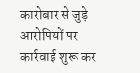कारोबार से जुड़े आरोपियों पर कार्रवाई शुरू कर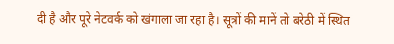दी है और पूरे नेटवर्क को खंगाला जा रहा है। सूत्रों की मानें तो बरेठी में स्थित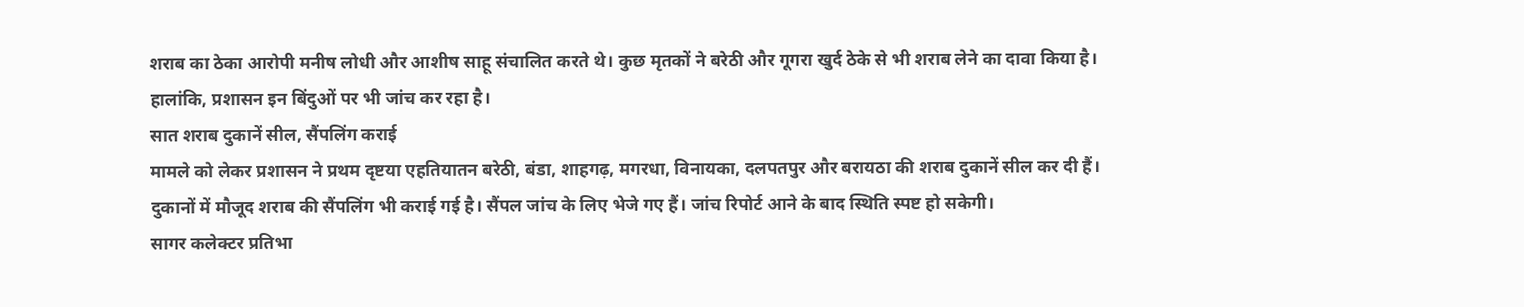शराब का ठेका आरोपी मनीष लोधी और आशीष साहू संचालित करते थे। कुछ मृतकों ने बरेठी और गूगरा खुर्द ठेके से भी शराब लेने का दावा किया है। हालांकि, प्रशासन इन बिंदुओं पर भी जांच कर रहा है।
सात शराब दुकानें सील, सैंपलिंग कराई
मामले को लेकर प्रशासन ने प्रथम दृष्टया एहतियातन बरेठी, बंडा, शाहगढ़, मगरधा, विनायका, दलपतपुर और बरायठा की शराब दुकानें सील कर दी हैं। दुकानों में मौजूद शराब की सैंपलिंग भी कराई गई है। सैंपल जांच के लिए भेजे गए हैं। जांच रिपोर्ट आने के बाद स्थिति स्पष्ट हो सकेगी।
सागर कलेक्टर प्रतिभा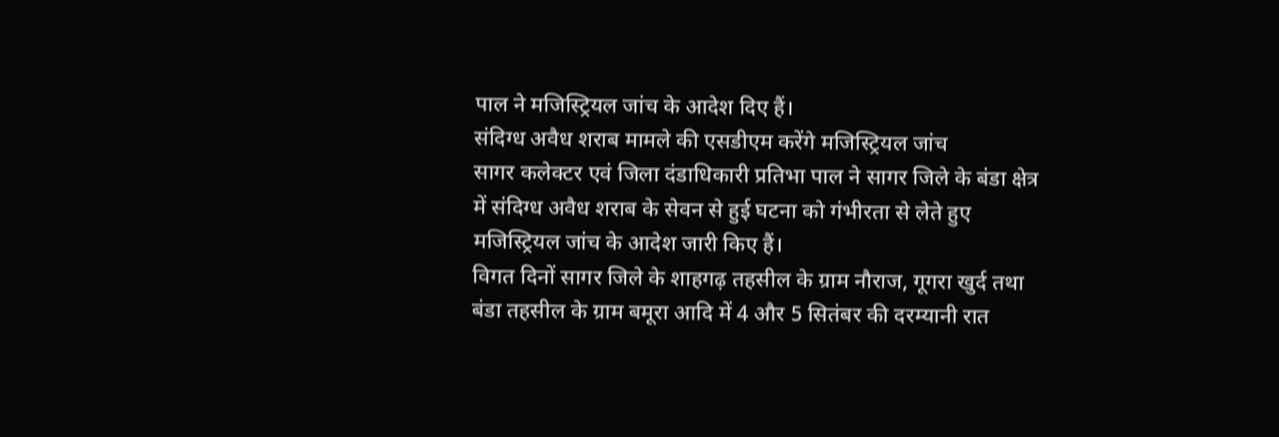पाल ने मजिस्ट्रियल जांच के आदेश दिए हैं।
संदिग्ध अवैध शराब मामले की एसडीएम करेंगे मजिस्ट्रियल जांच
सागर कलेक्टर एवं जिला दंडाधिकारी प्रतिभा पाल ने सागर जिले के बंडा क्षेत्र में संदिग्ध अवैध शराब के सेवन से हुई घटना को गंभीरता से लेते हुए मजिस्ट्रियल जांच के आदेश जारी किए हैं।
विगत दिनों सागर जिले के शाहगढ़ तहसील के ग्राम नौराज, गूगरा खुर्द तथा बंडा तहसील के ग्राम बमूरा आदि में 4 और 5 सितंबर की दरम्यानी रात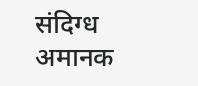संदिग्ध अमानक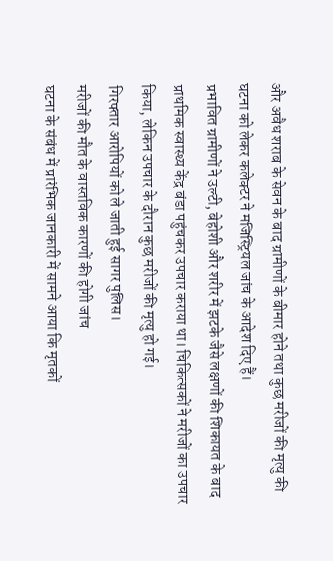और अवैध शराब के सेवन के बाद ग्रामीणों के बीमार होने तथा कुछ मरीजों की मृत्यु की घटना को लेकर कलेक्टर ने मजिस्ट्रियल जांच के आदेश दिए हैं।
प्रभावित ग्रामीणों ने उल्टी, बेहोशी और शरीर में झटके जैसे लक्षणों की शिकायत के बाद प्राथमिक स्वास्थ्य केंद्र बंडा पहुंचकर उपचार कराया था। चिकित्सकों ने मरीजों का उपचार किया, लेकिन उपचार के दौरान कुछ मरीजों की मृत्यु हो गई।
गिरफ्तार आरोपियों को ले जाती हुई सागर पुलिस।
मरीजों की मौत के वास्तविक कारणों की होगी जांच
घटना के संबंध में प्रारंभिक जानकारी में सामने आया कि मृतकों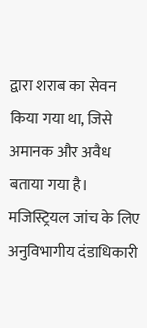द्वारा शराब का सेवन किया गया था, जिसे अमानक और अवैध बताया गया है। मजिस्ट्रियल जांच के लिए अनुविभागीय दंडाधिकारी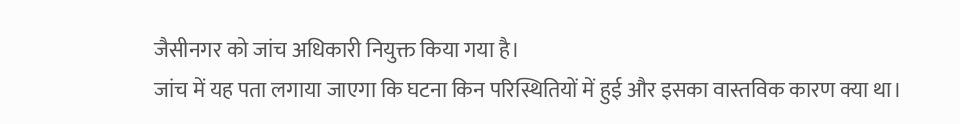जैसीनगर को जांच अधिकारी नियुक्त किया गया है।
जांच में यह पता लगाया जाएगा कि घटना किन परिस्थितियों में हुई और इसका वास्तविक कारण क्या था।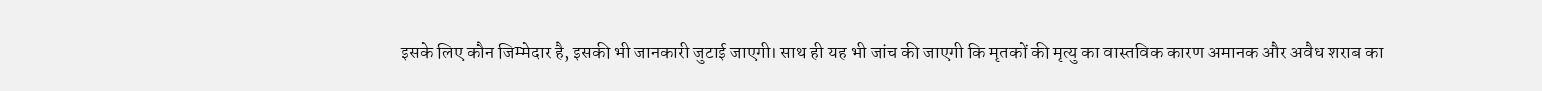इसके लिए कौन जिम्मेदार है, इसकी भी जानकारी जुटाई जाएगी। साथ ही यह भी जांच की जाएगी कि मृतकों की मृत्यु का वास्तविक कारण अमानक और अवैध शराब का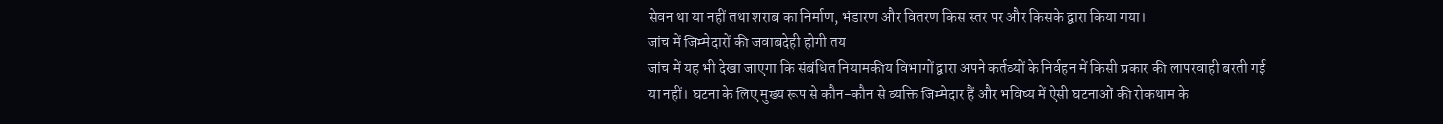सेवन था या नहीं तथा शराब का निर्माण, भंडारण और वितरण किस स्तर पर और किसके द्वारा किया गया।
जांच में जिम्मेदारों की जवाबदेही होगी तय
जांच में यह भी देखा जाएगा कि संबंधित नियामकीय विभागों द्वारा अपने कर्तव्यों के निर्वहन में किसी प्रकार की लापरवाही बरती गई या नहीं। घटना के लिए मुख्य रूप से कौन-कौन से व्यक्ति जिम्मेदार हैं और भविष्य में ऐसी घटनाओं की रोकथाम के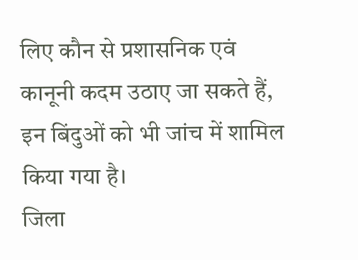लिए कौन से प्रशासनिक एवं कानूनी कदम उठाए जा सकते हैं, इन बिंदुओं को भी जांच में शामिल किया गया है।
जिला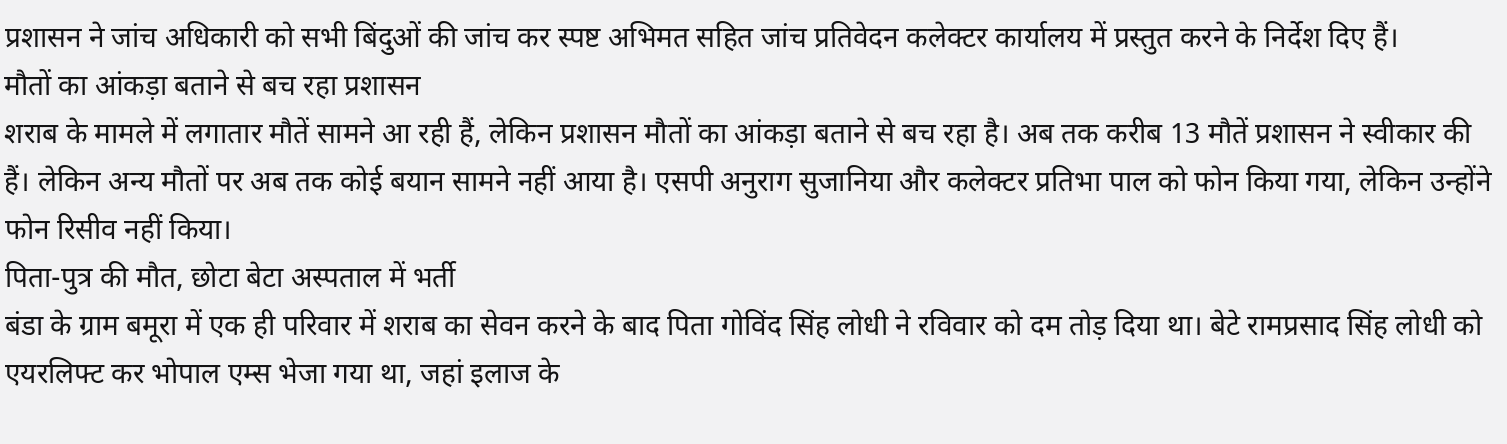प्रशासन ने जांच अधिकारी को सभी बिंदुओं की जांच कर स्पष्ट अभिमत सहित जांच प्रतिवेदन कलेक्टर कार्यालय में प्रस्तुत करने के निर्देश दिए हैं।
मौतों का आंकड़ा बताने से बच रहा प्रशासन
शराब के मामले में लगातार मौतें सामने आ रही हैं, लेकिन प्रशासन मौतों का आंकड़ा बताने से बच रहा है। अब तक करीब 13 मौतें प्रशासन ने स्वीकार की हैं। लेकिन अन्य मौतों पर अब तक कोई बयान सामने नहीं आया है। एसपी अनुराग सुजानिया और कलेक्टर प्रतिभा पाल को फोन किया गया, लेकिन उन्होंने फोन रिसीव नहीं किया।
पिता-पुत्र की मौत, छोटा बेटा अस्पताल में भर्ती
बंडा के ग्राम बमूरा में एक ही परिवार में शराब का सेवन करने के बाद पिता गोविंद सिंह लोधी ने रविवार को दम तोड़ दिया था। बेटे रामप्रसाद सिंह लोधी को एयरलिफ्ट कर भोपाल एम्स भेजा गया था, जहां इलाज के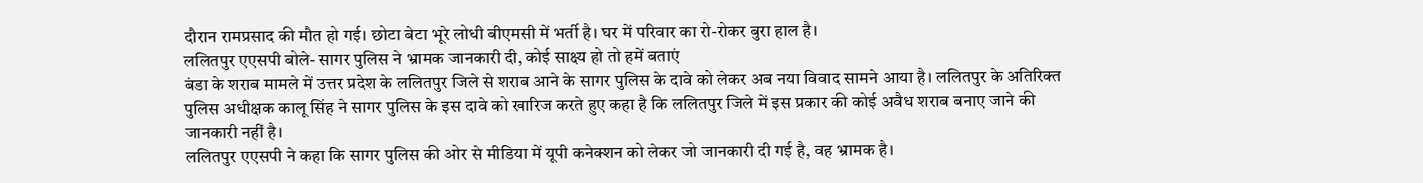दौरान रामप्रसाद की मौत हो गई। छोटा बेटा भूरे लोधी बीएमसी में भर्ती है। घर में परिवार का रो-रोकर बुरा हाल है।
ललितपुर एएसपी बोले- सागर पुलिस ने भ्रामक जानकारी दी, कोई साक्ष्य हो तो हमें बताएं
बंडा के शराब मामले में उत्तर प्रदेश के ललितपुर जिले से शराब आने के सागर पुलिस के दावे को लेकर अब नया विवाद सामने आया है। ललितपुर के अतिरिक्त पुलिस अधीक्षक कालू सिंह ने सागर पुलिस के इस दावे को खारिज करते हुए कहा है कि ललितपुर जिले में इस प्रकार की कोई अवैध शराब बनाए जाने की जानकारी नहीं है।
ललितपुर एएसपी ने कहा कि सागर पुलिस की ओर से मीडिया में यूपी कनेक्शन को लेकर जो जानकारी दी गई है, वह भ्रामक है।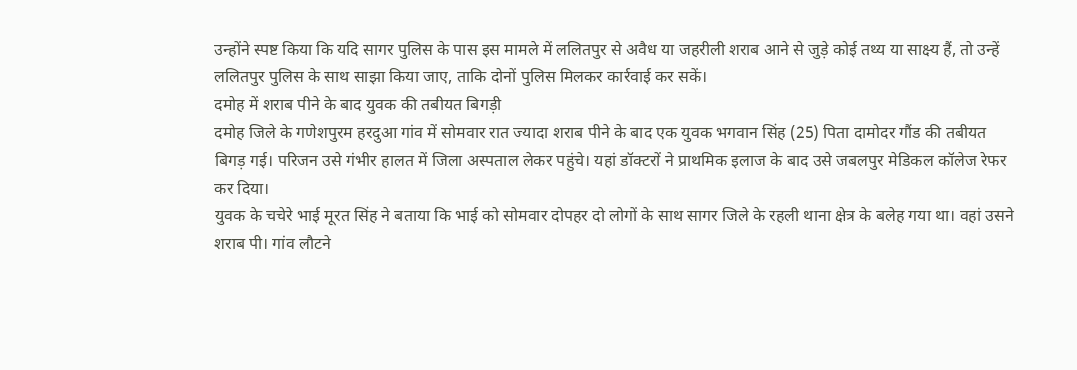उन्होंने स्पष्ट किया कि यदि सागर पुलिस के पास इस मामले में ललितपुर से अवैध या जहरीली शराब आने से जुड़े कोई तथ्य या साक्ष्य हैं, तो उन्हें ललितपुर पुलिस के साथ साझा किया जाए, ताकि दोनों पुलिस मिलकर कार्रवाई कर सकें।
दमोह में शराब पीने के बाद युवक की तबीयत बिगड़ी
दमोह जिले के गणेशपुरम हरदुआ गांव में सोमवार रात ज्यादा शराब पीने के बाद एक युवक भगवान सिंह (25) पिता दामोदर गौंड की तबीयत बिगड़ गई। परिजन उसे गंभीर हालत में जिला अस्पताल लेकर पहुंचे। यहां डॉक्टरों ने प्राथमिक इलाज के बाद उसे जबलपुर मेडिकल कॉलेज रेफर कर दिया।
युवक के चचेरे भाई मूरत सिंह ने बताया कि भाई को सोमवार दोपहर दो लोगों के साथ सागर जिले के रहली थाना क्षेत्र के बलेह गया था। वहां उसने शराब पी। गांव लौटने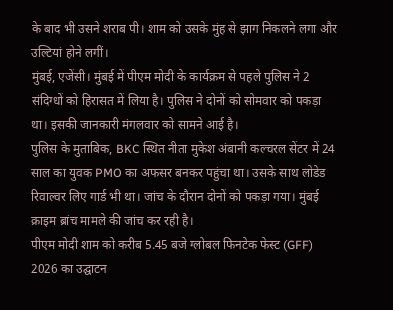के बाद भी उसने शराब पी। शाम को उसके मुंह से झाग निकलने लगा और उल्टियां होने लगीं।
मुंबई, एजेंसी। मुंबई में पीएम मोदी के कार्यक्रम से पहले पुलिस ने 2 संदिग्धों को हिरासत में लिया है। पुलिस ने दोनों को सोमवार को पकड़ा था। इसकी जानकारी मंगलवार को सामने आई है।
पुलिस के मुताबिक, BKC स्थित नीता मुकेश अंबानी कल्चरल सेंटर में 24 साल का युवक PMO का अफसर बनकर पहुंचा था। उसके साथ लोडेड रिवाल्वर लिए गार्ड भी था। जांच के दौरान दोनों को पकड़ा गया। मुंबई क्राइम ब्रांच मामले की जांच कर रही है।
पीएम मोदी शाम को करीब 5.45 बजे ग्लोबल फिनटेक फेस्ट (GFF) 2026 का उद्घाटन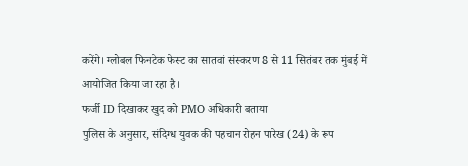करेंगे। ग्लोबल फिनटेक फेस्ट का सातवां संस्करण 8 से 11 सितंबर तक मुंबई में आयोजित किया जा रहा है।
फर्जी ID दिखाकर खुद को PMO अधिकारी बताया
पुलिस के अनुसार, संदिग्ध युवक की पहचान रोहन पारेख (24) के रूप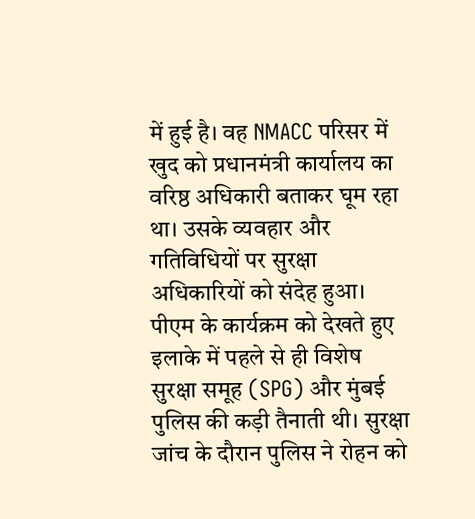में हुई है। वह NMACC परिसर में खुद को प्रधानमंत्री कार्यालय का वरिष्ठ अधिकारी बताकर घूम रहा था। उसके व्यवहार और गतिविधियों पर सुरक्षा अधिकारियों को संदेह हुआ।
पीएम के कार्यक्रम को देखते हुए इलाके में पहले से ही विशेष सुरक्षा समूह (SPG) और मुंबई पुलिस की कड़ी तैनाती थी। सुरक्षा जांच के दौरान पुलिस ने रोहन को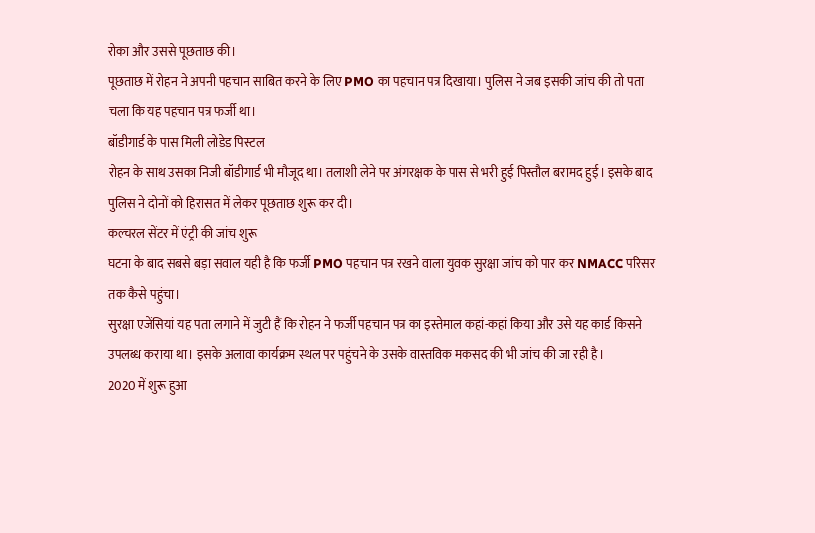रोका और उससे पूछताछ की।
पूछताछ में रोहन ने अपनी पहचान साबित करने के लिए PMO का पहचान पत्र दिखाया। पुलिस ने जब इसकी जांच की तो पता चला कि यह पहचान पत्र फर्जी था।
बॉडीगार्ड के पास मिली लोडेड पिस्टल
रोहन के साथ उसका निजी बॉडीगार्ड भी मौजूद था। तलाशी लेने पर अंगरक्षक के पास से भरी हुई पिस्तौल बरामद हुई। इसके बाद पुलिस ने दोनों को हिरासत में लेकर पूछताछ शुरू कर दी।
कल्चरल सेंटर में एंट्री की जांच शुरू
घटना के बाद सबसे बड़ा सवाल यही है कि फर्जी PMO पहचान पत्र रखने वाला युवक सुरक्षा जांच को पार कर NMACC परिसर तक कैसे पहुंचा।
सुरक्षा एजेंसियां यह पता लगाने में जुटी हैं कि रोहन ने फर्जी पहचान पत्र का इस्तेमाल कहां-कहां किया और उसे यह कार्ड किसने उपलब्ध कराया था। इसके अलावा कार्यक्रम स्थल पर पहुंचने के उसके वास्तविक मकसद की भी जांच की जा रही है।
2020 में शुरू हुआ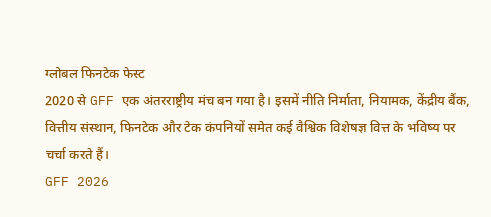ग्लोबल फिनटेक फेस्ट
2020 से GFF एक अंतरराष्ट्रीय मंच बन गया है। इसमें नीति निर्माता, नियामक, केंद्रीय बैंक, वित्तीय संस्थान, फिनटेक और टेक कंपनियों समेत कई वैश्विक विशेषज्ञ वित्त के भविष्य पर चर्चा करते हैं।
GFF 2026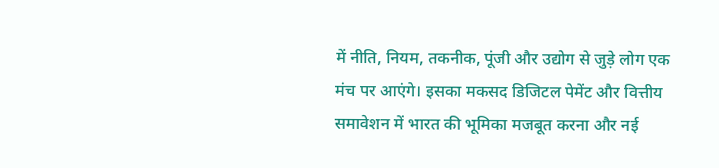में नीति, नियम, तकनीक, पूंजी और उद्योग से जुड़े लोग एक मंच पर आएंगे। इसका मकसद डिजिटल पेमेंट और वित्तीय समावेशन में भारत की भूमिका मजबूत करना और नई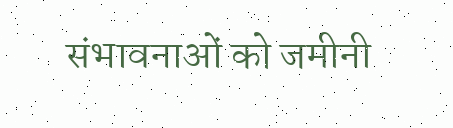संभावनाओं को जमीनी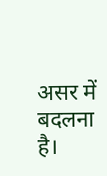असर में बदलना है।